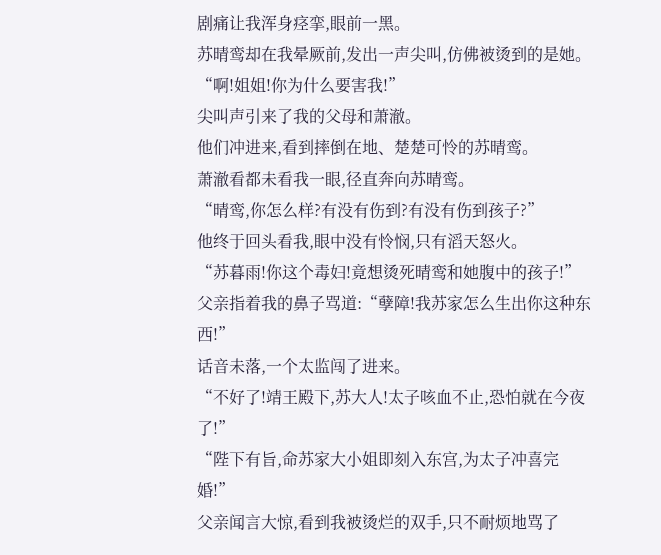剧痛让我浑身痉挛,眼前一黑。
苏晴鸾却在我晕厥前,发出一声尖叫,仿佛被烫到的是她。
“啊!姐姐!你为什么要害我!”
尖叫声引来了我的父母和萧澈。
他们冲进来,看到摔倒在地、楚楚可怜的苏晴鸾。
萧澈看都未看我一眼,径直奔向苏晴鸾。
“晴鸾,你怎么样?有没有伤到?有没有伤到孩子?”
他终于回头看我,眼中没有怜悯,只有滔天怒火。
“苏暮雨!你这个毒妇!竟想烫死晴鸾和她腹中的孩子!”
父亲指着我的鼻子骂道:“孽障!我苏家怎么生出你这种东西!”
话音未落,一个太监闯了进来。
“不好了!靖王殿下,苏大人!太子咳血不止,恐怕就在今夜了!”
“陛下有旨,命苏家大小姐即刻入东宫,为太子冲喜完婚!”
父亲闻言大惊,看到我被烫烂的双手,只不耐烦地骂了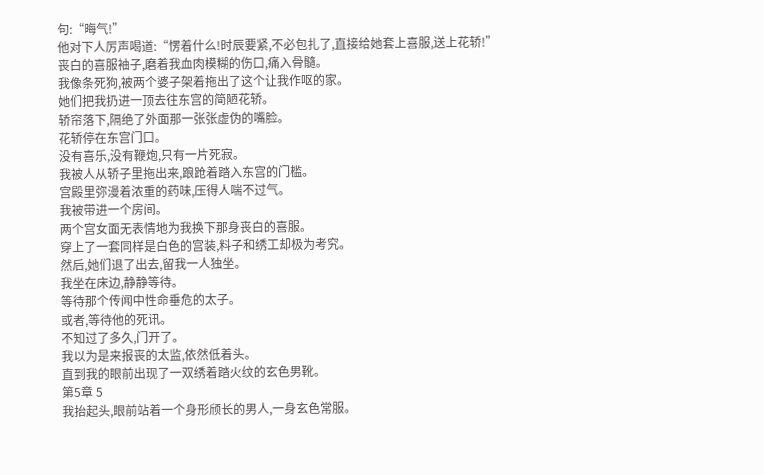句:“晦气!”
他对下人厉声喝道:“愣着什么!时辰要紧,不必包扎了,直接给她套上喜服,送上花轿!”
丧白的喜服袖子,磨着我血肉模糊的伤口,痛入骨髓。
我像条死狗,被两个婆子架着拖出了这个让我作呕的家。
她们把我扔进一顶去往东宫的简陋花轿。
轿帘落下,隔绝了外面那一张张虚伪的嘴脸。
花轿停在东宫门口。
没有喜乐,没有鞭炮,只有一片死寂。
我被人从轿子里拖出来,踉跄着踏入东宫的门槛。
宫殿里弥漫着浓重的药味,压得人喘不过气。
我被带进一个房间。
两个宫女面无表情地为我换下那身丧白的喜服。
穿上了一套同样是白色的宫装,料子和绣工却极为考究。
然后,她们退了出去,留我一人独坐。
我坐在床边,静静等待。
等待那个传闻中性命垂危的太子。
或者,等待他的死讯。
不知过了多久,门开了。
我以为是来报丧的太监,依然低着头。
直到我的眼前出现了一双绣着踏火纹的玄色男靴。
第5章 5
我抬起头,眼前站着一个身形颀长的男人,一身玄色常服。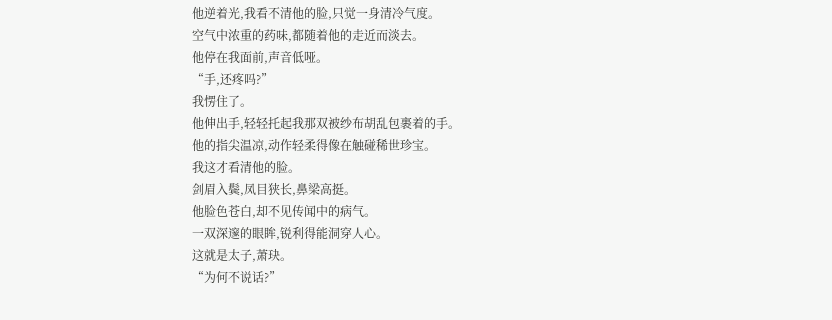他逆着光,我看不清他的脸,只觉一身清冷气度。
空气中浓重的药味,都随着他的走近而淡去。
他停在我面前,声音低哑。
“手,还疼吗?”
我愣住了。
他伸出手,轻轻托起我那双被纱布胡乱包裹着的手。
他的指尖温凉,动作轻柔得像在触碰稀世珍宝。
我这才看清他的脸。
剑眉入鬓,凤目狭长,鼻梁高挺。
他脸色苍白,却不见传闻中的病气。
一双深邃的眼眸,锐利得能洞穿人心。
这就是太子,萧玦。
“为何不说话?”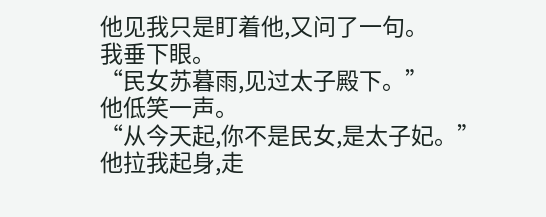他见我只是盯着他,又问了一句。
我垂下眼。
“民女苏暮雨,见过太子殿下。”
他低笑一声。
“从今天起,你不是民女,是太子妃。”
他拉我起身,走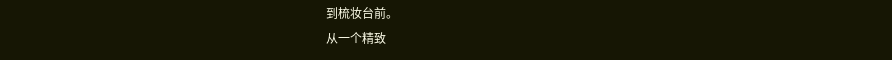到梳妆台前。
从一个精致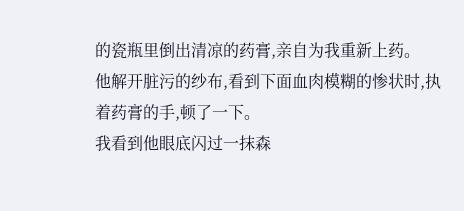的瓷瓶里倒出清凉的药膏,亲自为我重新上药。
他解开脏污的纱布,看到下面血肉模糊的惨状时,执着药膏的手,顿了一下。
我看到他眼底闪过一抹森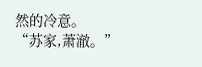然的冷意。
“苏家,萧澈。”